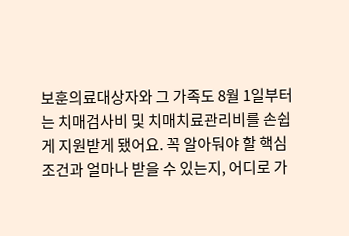보훈의료대상자와 그 가족도 8월 1일부터는 치매검사비 및 치매치료관리비를 손쉽게 지원받게 됐어요. 꼭 알아둬야 할 핵심 조건과 얼마나 받을 수 있는지, 어디로 가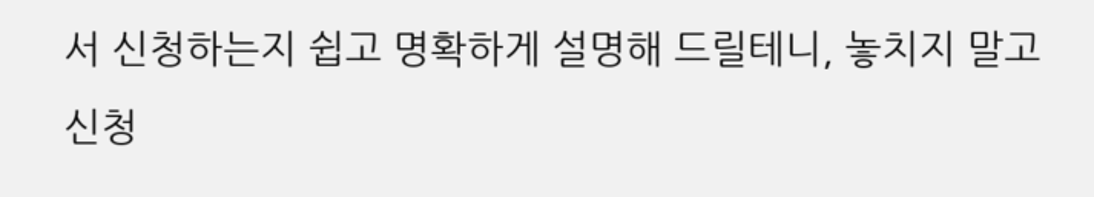서 신청하는지 쉽고 명확하게 설명해 드릴테니, 놓치지 말고 신청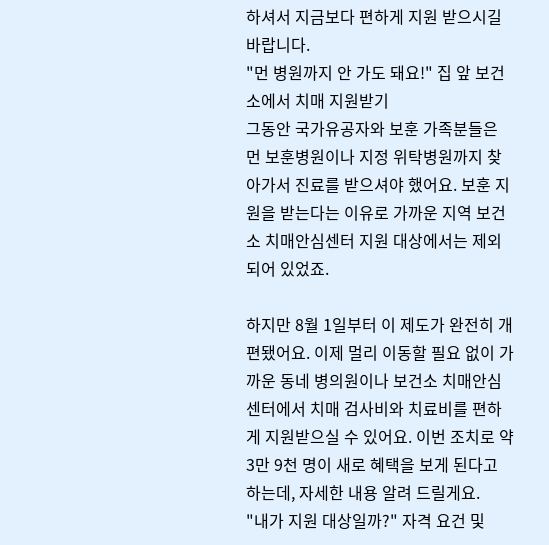하셔서 지금보다 편하게 지원 받으시길 바랍니다.
"먼 병원까지 안 가도 돼요!" 집 앞 보건소에서 치매 지원받기
그동안 국가유공자와 보훈 가족분들은 먼 보훈병원이나 지정 위탁병원까지 찾아가서 진료를 받으셔야 했어요. 보훈 지원을 받는다는 이유로 가까운 지역 보건소 치매안심센터 지원 대상에서는 제외되어 있었죠.

하지만 8월 1일부터 이 제도가 완전히 개편됐어요. 이제 멀리 이동할 필요 없이 가까운 동네 병의원이나 보건소 치매안심센터에서 치매 검사비와 치료비를 편하게 지원받으실 수 있어요. 이번 조치로 약 3만 9천 명이 새로 혜택을 보게 된다고 하는데, 자세한 내용 알려 드릴게요.
"내가 지원 대상일까?" 자격 요건 및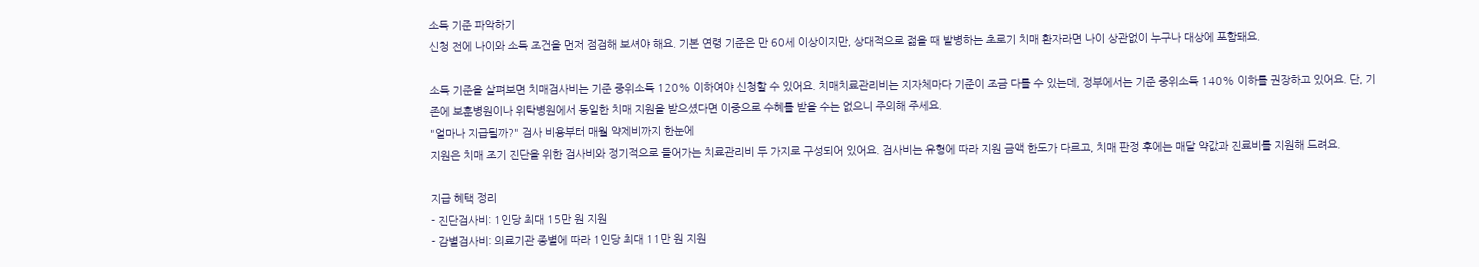소득 기준 파악하기
신청 전에 나이와 소득 조건을 먼저 점검해 보셔야 해요. 기본 연령 기준은 만 60세 이상이지만, 상대적으로 젊을 때 발병하는 초로기 치매 환자라면 나이 상관없이 누구나 대상에 포함돼요.

소득 기준을 살펴보면 치매검사비는 기준 중위소득 120% 이하여야 신청할 수 있어요. 치매치료관리비는 지자체마다 기준이 조금 다를 수 있는데, 정부에서는 기준 중위소득 140% 이하를 권장하고 있어요. 단, 기존에 보훈병원이나 위탁병원에서 동일한 치매 지원을 받으셨다면 이중으로 수혜를 받을 수는 없으니 주의해 주세요.
"얼마나 지급될까?" 검사 비용부터 매월 약제비까지 한눈에
지원은 치매 조기 진단을 위한 검사비와 정기적으로 들어가는 치료관리비 두 가지로 구성되어 있어요. 검사비는 유형에 따라 지원 금액 한도가 다르고, 치매 판정 후에는 매달 약값과 진료비를 지원해 드려요.

지급 혜택 정리
- 진단검사비: 1인당 최대 15만 원 지원
- 감별검사비: 의료기관 종별에 따라 1인당 최대 11만 원 지원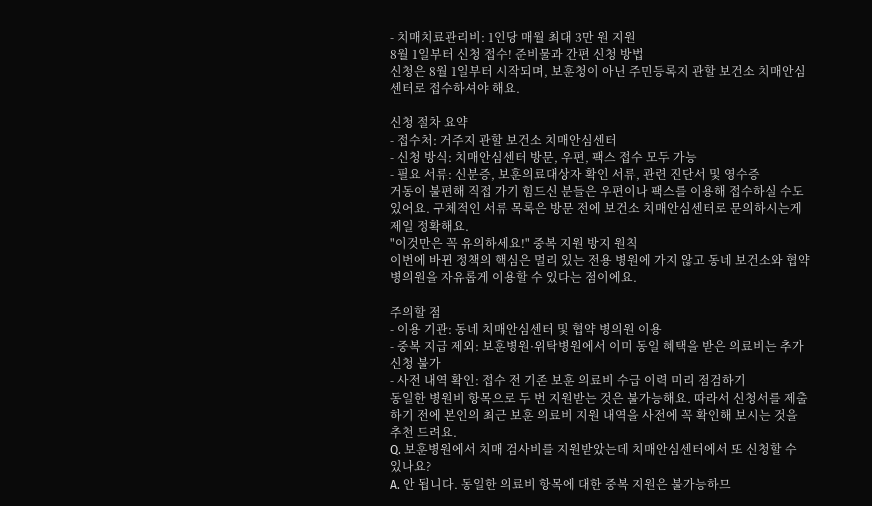- 치매치료관리비: 1인당 매월 최대 3만 원 지원
8월 1일부터 신청 접수! 준비물과 간편 신청 방법
신청은 8월 1일부터 시작되며, 보훈청이 아닌 주민등록지 관할 보건소 치매안심센터로 접수하셔야 해요.

신청 절차 요약
- 접수처: 거주지 관할 보건소 치매안심센터
- 신청 방식: 치매안심센터 방문, 우편, 팩스 접수 모두 가능
- 필요 서류: 신분증, 보훈의료대상자 확인 서류, 관련 진단서 및 영수증
거동이 불편해 직접 가기 힘드신 분들은 우편이나 팩스를 이용해 접수하실 수도 있어요. 구체적인 서류 목록은 방문 전에 보건소 치매안심센터로 문의하시는게 제일 정확해요.
"이것만은 꼭 유의하세요!" 중복 지원 방지 원칙
이번에 바뀐 정책의 핵심은 멀리 있는 전용 병원에 가지 않고 동네 보건소와 협약 병의원을 자유롭게 이용할 수 있다는 점이에요.

주의할 점
- 이용 기관: 동네 치매안심센터 및 협약 병의원 이용
- 중복 지급 제외: 보훈병원·위탁병원에서 이미 동일 혜택을 받은 의료비는 추가 신청 불가
- 사전 내역 확인: 접수 전 기존 보훈 의료비 수급 이력 미리 점검하기
동일한 병원비 항목으로 두 번 지원받는 것은 불가능해요. 따라서 신청서를 제출하기 전에 본인의 최근 보훈 의료비 지원 내역을 사전에 꼭 확인해 보시는 것을 추천 드려요.
Q. 보훈병원에서 치매 검사비를 지원받았는데 치매안심센터에서 또 신청할 수 있나요?
A. 안 됩니다. 동일한 의료비 항목에 대한 중복 지원은 불가능하므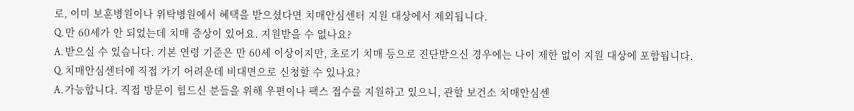로, 이미 보훈병원이나 위탁병원에서 혜택을 받으셨다면 치매안심센터 지원 대상에서 제외됩니다.
Q. 만 60세가 안 되었는데 치매 증상이 있어요. 지원받을 수 없나요?
A. 받으실 수 있습니다. 기본 연령 기준은 만 60세 이상이지만, 초로기 치매 등으로 진단받으신 경우에는 나이 제한 없이 지원 대상에 포함됩니다.
Q. 치매안심센터에 직접 가기 어려운데 비대면으로 신청할 수 있나요?
A. 가능합니다. 직접 방문이 힘드신 분들을 위해 우편이나 팩스 접수를 지원하고 있으니, 관할 보건소 치매안심센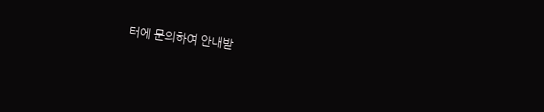터에 문의하여 안내받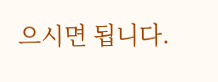으시면 됩니다.